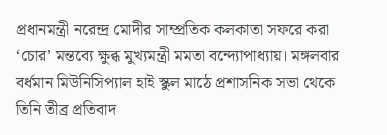প্রধানমন্ত্রী নরেন্দ্র মোদীর সাম্প্রতিক কলকাতা সফরে করা ‘চোর’ মন্তব্যে ক্ষুব্ধ মুখ্যমন্ত্রী মমতা বন্দ্যোপাধ্যায়। মঙ্গলবার বর্ধমান মিউনিসিপ্যাল হাই স্কুল মাঠে প্রশাসনিক সভা থেকে তিনি তীব্র প্রতিবাদ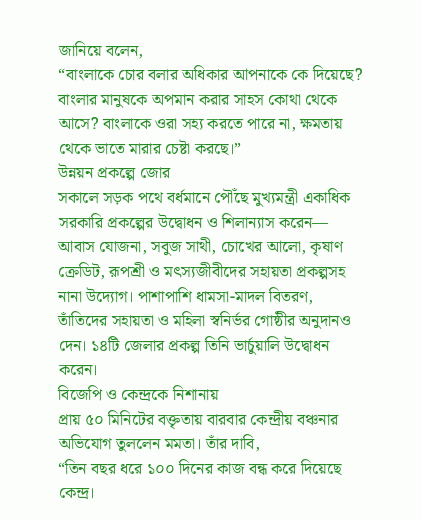জানিয়ে বলেন,
“বাংলাকে চোর বলার অধিকার আপনাকে কে দিয়েছে? বাংলার মানুষকে অপমান করার সাহস কোথা থেকে আসে? বাংলাকে ওরা সহ্য করতে পারে না, ক্ষমতায় থেকে ভাতে মারার চেষ্টা করছে।”
উন্নয়ন প্রকল্পে জোর
সকালে সড়ক পথে বর্ধমানে পৌঁছে মুখ্যমন্ত্রী একাধিক সরকারি প্রকল্পের উদ্বোধন ও শিলান্যাস করেন— আবাস যোজনা, সবুজ সাথী, চোখের আলো, কৃষাণ ক্রেডিট, রূপশ্রী ও মৎস্যজীবীদের সহায়তা প্রকল্পসহ নানা উদ্যোগ। পাশাপাশি ধামসা-মাদল বিতরণ, তাঁতিদের সহায়তা ও মহিলা স্বনির্ভর গোষ্ঠীর অনুদানও দেন। ১৪টি জেলার প্রকল্প তিনি ভার্চুয়ালি উদ্বোধন করেন।
বিজেপি ও কেন্দ্রকে নিশানায়
প্রায় ৫০ মিনিটের বক্তৃতায় বারবার কেন্দ্রীয় বঞ্চনার অভিযোগ তুললেন মমতা। তাঁর দাবি,
“তিন বছর ধরে ১০০ দিনের কাজ বন্ধ করে দিয়েছে কেন্দ্র।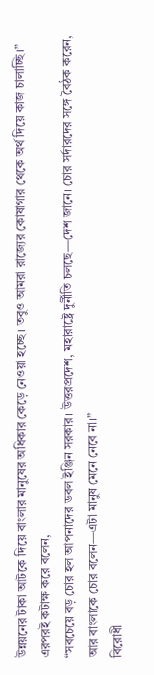উন্নয়নের টাকা আটকে দিয়ে বাংলার মানুষের অধিকার কেড়ে নেওয়া হচ্ছে। তবুও আমরা রাজ্যের কোষাগার থেকে অর্থ দিয়ে কাজ চালাচ্ছি।”
এরপরই কটাক্ষ করে বলেন,
“সবচেয়ে বড় চোর হল আপনাদের ডবল ইঞ্জিন সরকার। উত্তরপ্রদেশ, মহারাষ্ট্রে দুর্নীতি চলছে—দেশ জানে। চোর সর্দারদের সঙ্গে বৈঠক করেন, আর বাংলাকে চোর বলেন—এটা মানুষ মেনে নেবে না।”
বিরোধী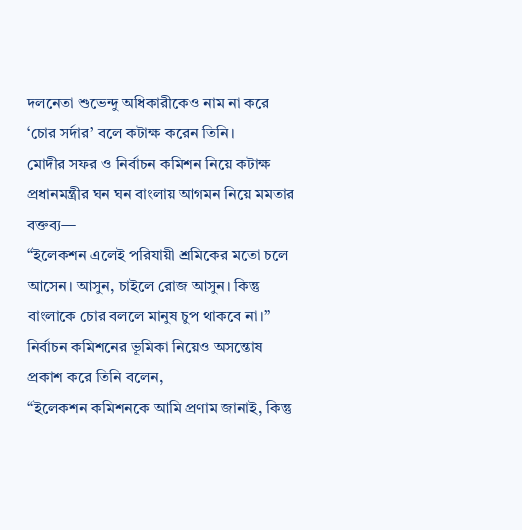দলনেতা শুভেন্দু অধিকারীকেও নাম না করে ‘চোর সর্দার’ বলে কটাক্ষ করেন তিনি।
মোদীর সফর ও নির্বাচন কমিশন নিয়ে কটাক্ষ
প্রধানমন্ত্রীর ঘন ঘন বাংলায় আগমন নিয়ে মমতার বক্তব্য—
“ইলেকশন এলেই পরিযায়ী শ্রমিকের মতো চলে আসেন। আসুন, চাইলে রোজ আসুন। কিন্তু বাংলাকে চোর বললে মানুষ চুপ থাকবে না।”
নির্বাচন কমিশনের ভূমিকা নিয়েও অসন্তোষ প্রকাশ করে তিনি বলেন,
“ইলেকশন কমিশনকে আমি প্রণাম জানাই, কিন্তু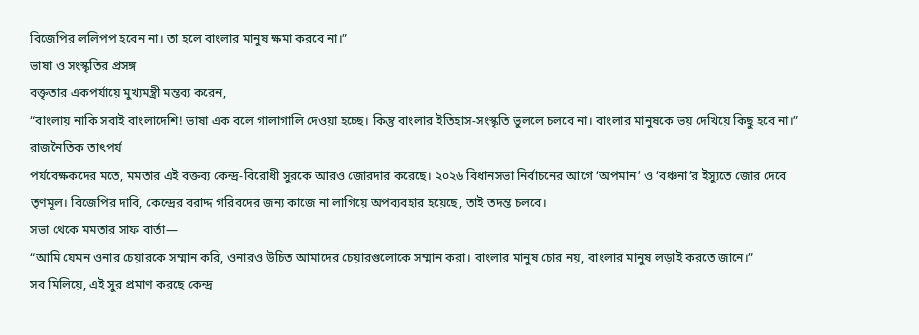বিজেপির ললিপপ হবেন না। তা হলে বাংলার মানুষ ক্ষমা করবে না।”
ভাষা ও সংস্কৃতির প্রসঙ্গ
বক্তৃতার একপর্যায়ে মুখ্যমন্ত্রী মন্তব্য করেন,
“বাংলায় নাকি সবাই বাংলাদেশি! ভাষা এক বলে গালাগালি দেওয়া হচ্ছে। কিন্তু বাংলার ইতিহাস-সংস্কৃতি ভুললে চলবে না। বাংলার মানুষকে ভয় দেখিয়ে কিছু হবে না।”
রাজনৈতিক তাৎপর্য
পর্যবেক্ষকদের মতে, মমতার এই বক্তব্য কেন্দ্র-বিরোধী সুরকে আরও জোরদার করেছে। ২০২৬ বিধানসভা নির্বাচনের আগে ‘অপমান’ ও ‘বঞ্চনা’র ইস্যুতে জোর দেবে তৃণমূল। বিজেপির দাবি, কেন্দ্রের বরাদ্দ গরিবদের জন্য কাজে না লাগিয়ে অপব্যবহার হয়েছে, তাই তদন্ত চলবে।
সভা থেকে মমতার সাফ বার্তা—
“আমি যেমন ওনার চেয়ারকে সম্মান করি, ওনারও উচিত আমাদের চেয়ারগুলোকে সম্মান করা। বাংলার মানুষ চোর নয়, বাংলার মানুষ লড়াই করতে জানে।”
সব মিলিয়ে, এই সুর প্রমাণ করছে কেন্দ্র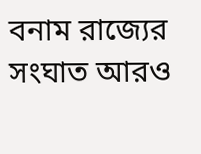বনাম রাজ্যের সংঘাত আরও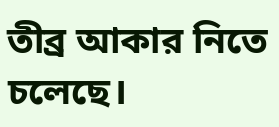তীব্র আকার নিতে চলেছে।